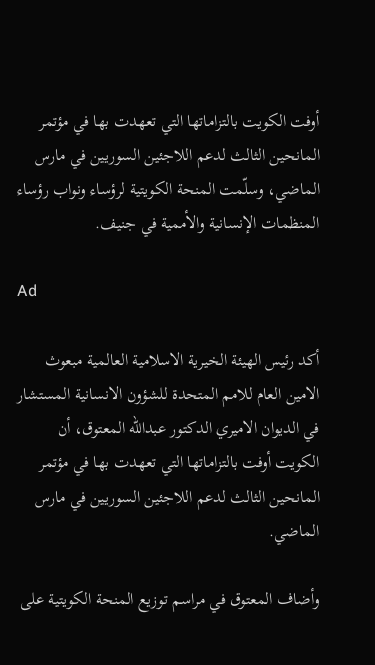أوفت الكويت بالتزاماتها التي تعهدت بها في مؤتمر المانحين الثالث لدعم اللاجئين السوريين في مارس الماضي، وسلّمت المنحة الكويتية لرؤساء ونواب رؤساء المنظمات الإنسانية والأممية في جنيف.

Ad

أكد رئيس الهيئة الخيرية الاسلامية العالمية مبعوث الامين العام للامم المتحدة للشؤون الانسانية المستشار في الديوان الاميري الدكتور عبدالله المعتوق، أن الكويت أوفت بالتزاماتها التي تعهدت بها في مؤتمر المانحين الثالث لدعم اللاجئين السوريين في مارس الماضي.

وأضاف المعتوق في مراسم توزيع المنحة الكويتية على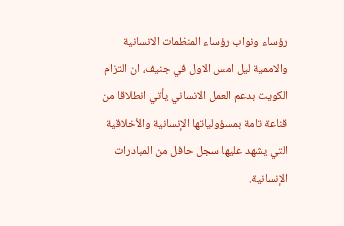رؤساء ونواب رؤساء المنظمات الانسانية والاممية ليل امس الاول في جنيف، ان التزام الكويت بدعم العمل الانساني يأتي انطلاقا من قناعة تامة بمسؤولياتها الإنسانية والأخلاقية التي يشهد عليها سجل حافل من المبادرات الإنسانية.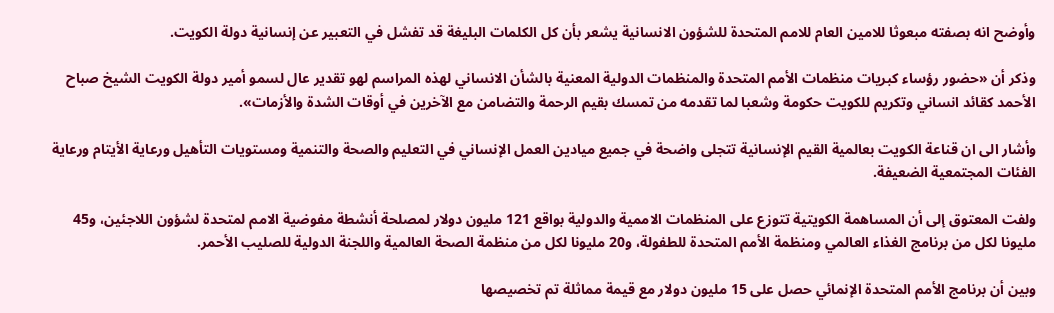وأوضح انه بصفته مبعوثا للامين العام للامم المتحدة للشؤون الانسانية يشعر بأن كل الكلمات البليغة قد تفشل في التعبير عن إنسانية دولة الكويت.

وذكر أن «حضور رؤساء كبريات منظمات الأمم المتحدة والمنظمات الدولية المعنية بالشأن الانساني لهذه المراسم لهو تقدير عال لسمو أمير دولة الكويت الشيخ صباح الأحمد كقائد انساني وتكريم للكويت حكومة وشعبا لما تقدمه من تمسك بقيم الرحمة والتضامن مع الآخرين في أوقات الشدة والأزمات».

وأشار الى ان قناعة الكويت بعالمية القيم الإنسانية تتجلى واضحة في جميع ميادين العمل الإنساني في التعليم والصحة والتنمية ومستويات التأهيل ورعاية الأيتام ورعاية الفئات المجتمعية الضعيفة.

ولفت المعتوق إلى أن المساهمة الكويتية تتوزع على المنظمات الاممية والدولية بواقع 121 مليون دولار لمصلحة أنشطة مفوضية الامم لمتحدة لشؤون اللاجئين، و45 مليونا لكل من برنامج الغذاء العالمي ومنظمة الأمم المتحدة للطفولة، و20 مليونا لكل من منظمة الصحة العالمية واللجنة الدولية للصليب الأحمر.

وبين أن برنامج الأمم المتحدة الإنمائي حصل على 15 مليون دولار مع قيمة مماثلة تم تخصيصها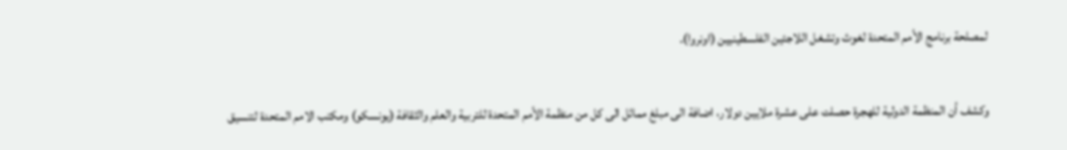لمصلحة برنامج الأمم المتحدة لغوث وتشغل اللاجئين الفلسطينيين (اونروا).

وكشف أن المنظمة الدولية للهجرة حصلت على عشرة ملايين دولار، اضافة الى مبلغ مماثل الى كل من منظمة الأمم المتحدة للتربية والعلم والثقافة (يونسكو) ومكتب الامم المتحدة لتنسيق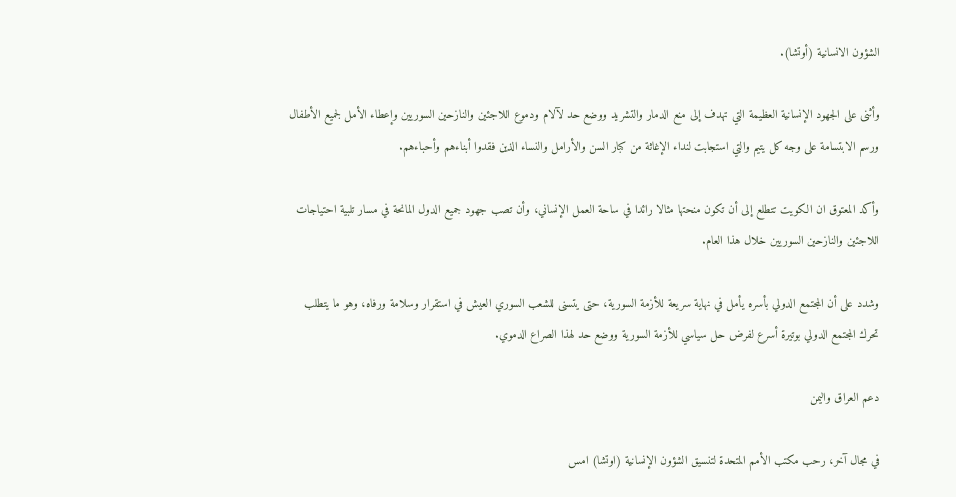الشؤون الانسانية (أوتشا).

وأثنى على الجهود الإنسانية العظيمة التي تهدف إلى منع الدمار والتشريد ووضع حد لآلام ودموع اللاجئين والنازحين السوريين وإعطاء الأمل لجميع الأطفال ورسم الابتسامة على وجه كل يتيم والتي استجابت لنداء الإغاثة من كبار السن والأرامل والنساء الذين فقدوا أبناءهم وأحباءهم.

وأكد المعتوق ان الكويت تتطلع إلى أن تكون منحتها مثالا رائدا في ساحة العمل الإنساني، وأن تصب جهود جميع الدول المانحة في مسار تلبية احتياجات اللاجئين والنازحين السوريين خلال هذا العام.

وشدد على أن المجتمع الدولي بأسره يأمل في نهاية سريعة للأزمة السورية، حتى يتسنى للشعب السوري العيش في استقرار وسلامة ورفاه، وهو ما يتطلب تحرك المجتمع الدولي بوتيرة أسرع لفرض حل سياسي للأزمة السورية ووضع حد لهذا الصراع الدموي.

دعم العراق واليمن

في مجال آخر، رحب مكتب الأمم المتحدة لتنسيق الشؤون الإنسانية (اوتشا) امس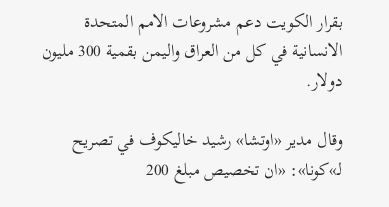بقرار الكويت دعم مشروعات الامم المتحدة الانسانية في كل من العراق واليمن بقمية 300 مليون دولار.

وقال مدير «اوتشا» رشيد خاليكوف في تصريح لـ»كونا»: «ان تخصيص مبلغ 200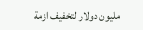مليون دولار لتخفيف ازمة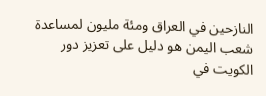النازحين في العراق ومئة مليون لمساعدة شعب اليمن هو دليل على تعزيز دور الكويت في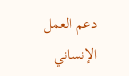دعم العمل الإنساني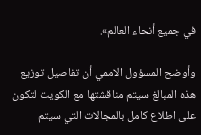في جميع أنحاء العالم».

وأوضح المسؤول الاممي أن تفاصيل توزيع هذه المبالغ سيتم مناقشتها مع الكويت لتكون على اطلاع كامل بالمجالات التي سيتم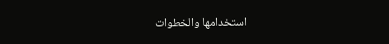استخدامها والخطوات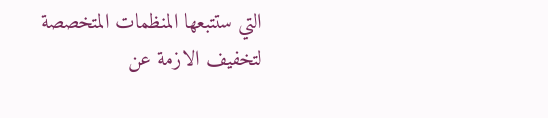التي ستتبعها المنظمات المتخصصة لتخفيف الازمة عن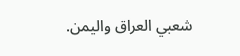شعبي العراق واليمن.